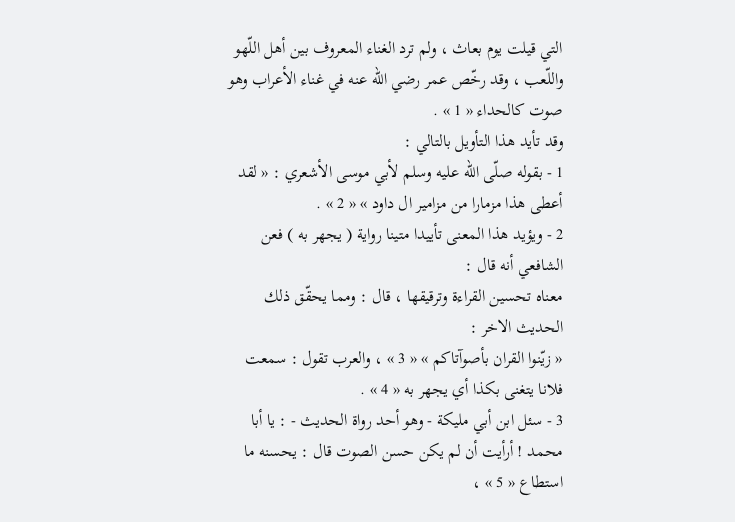التي قيلت يوم بعاث ، ولم ترد الغناء المعروف بين أهل اللّهو واللّعب ، وقد رخّص عمر رضي اللّه عنه في غناء الأعراب وهو صوت كالحداء « 1 » .
وقد تأيد هذا التأويل بالتالي :
1 - بقوله صلّى اللّه عليه وسلم لأبي موسى الأشعري : « لقد أعطى هذا مزمارا من مزامير ال داود » « 2 » .
2 - ويؤيد هذا المعنى تأييدا متينا رواية ( يجهر به ) فعن الشافعي أنه قال :
معناه تحسين القراءة وترقيقها ، قال : ومما يحقّق ذلك الحديث الاخر :
« زيّنوا القران بأصوآتاكم » « 3 » ، والعرب تقول : سمعت فلانا يتغنى بكذا أي يجهر به « 4 » .
3 - سئل ابن أبي مليكة - وهو أحد رواة الحديث - : يا أبا محمد ! أرأيت أن لم يكن حسن الصوت قال : يحسنه ما استطاع « 5 » ،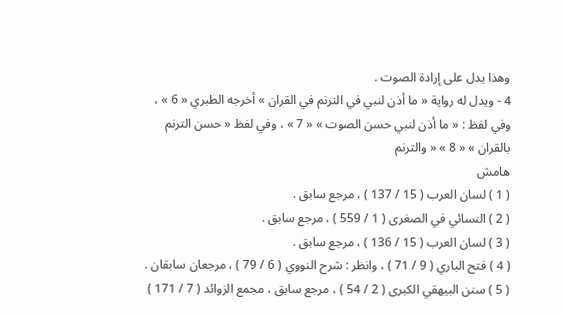وهذا يدل على إرادة الصوت .
4 - ويدل له رواية « ما أذن لنبي في الترنم في القران » أخرجه الطبري « 6 » ، وفي لفظ : « ما أذن لنبي حسن الصوت » « 7 » ، وفي لفظ « حسن الترنم بالقران » « 8 » « والترنم
هامش
( 1 ) لسان العرب ( 15 / 137 ) ، مرجع سابق .
( 2 ) النسائي في الصغرى ( 1 / 559 ) ، مرجع سابق .
( 3 ) لسان العرب ( 15 / 136 ) ، مرجع سابق .
( 4 ) فتح الباري ( 9 / 71 ) ، وانظر : شرح النووي ( 6 / 79 ) ، مرجعان سابقان .
( 5 ) سنن البيهقي الكبرى ( 2 / 54 ) ، مرجع سابق ، مجمع الزوائد ( 7 / 171 )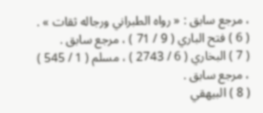، مرجع سابق : « رواه الطبراني ورجاله ثقات » .
( 6 ) فتح الباري ( 9 / 71 ) ، مرجع سابق .
( 7 ) البخاري ( 6 / 2743 ) ، مسلم ( 1 / 545 ) ، مرجع سابق .
( 8 ) البيهقي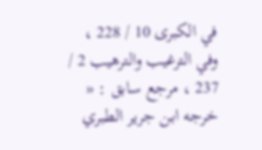في الكبرى 10 / 228 ، وفي الترغيب والترهيب 2 / 237 ، مرجع سابق : « خرجه ابن جرير الطبري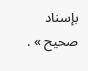بإسناد صحيح » .